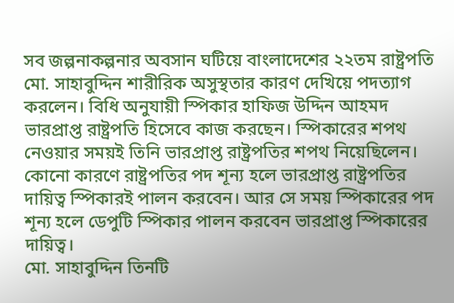সব জল্পনাকল্পনার অবসান ঘটিয়ে বাংলাদেশের ২২তম রাষ্ট্রপতি মো. সাহাবুদ্দিন শারীরিক অসুস্থতার কারণ দেখিয়ে পদত্যাগ করলেন। বিধি অনুযায়ী স্পিকার হাফিজ উদ্দিন আহমদ ভারপ্রাপ্ত রাষ্ট্রপতি হিসেবে কাজ করছেন। স্পিকারের শপথ নেওয়ার সময়ই তিনি ভারপ্রাপ্ত রাষ্ট্রপতির শপথ নিয়েছিলেন। কোনো কারণে রাষ্ট্রপতির পদ শূন্য হলে ভারপ্রাপ্ত রাষ্ট্রপতির দায়িত্ব স্পিকারই পালন করবেন। আর সে সময় স্পিকারের পদ শূন্য হলে ডেপুটি স্পিকার পালন করবেন ভারপ্রাপ্ত স্পিকারের দায়িত্ব।
মো. সাহাবুদ্দিন তিনটি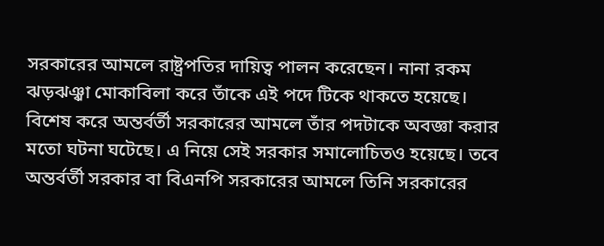সরকারের আমলে রাষ্ট্রপতির দায়িত্ব পালন করেছেন। নানা রকম ঝড়ঝঞ্ঝা মোকাবিলা করে তাঁকে এই পদে টিকে থাকতে হয়েছে। বিশেষ করে অন্তর্বর্তী সরকারের আমলে তাঁর পদটাকে অবজ্ঞা করার মতো ঘটনা ঘটেছে। এ নিয়ে সেই সরকার সমালোচিতও হয়েছে। তবে অন্তর্বর্তী সরকার বা বিএনপি সরকারের আমলে তিনি সরকারের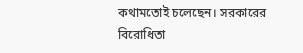কথামতোই চলেছেন। সরকারের বিরোধিতা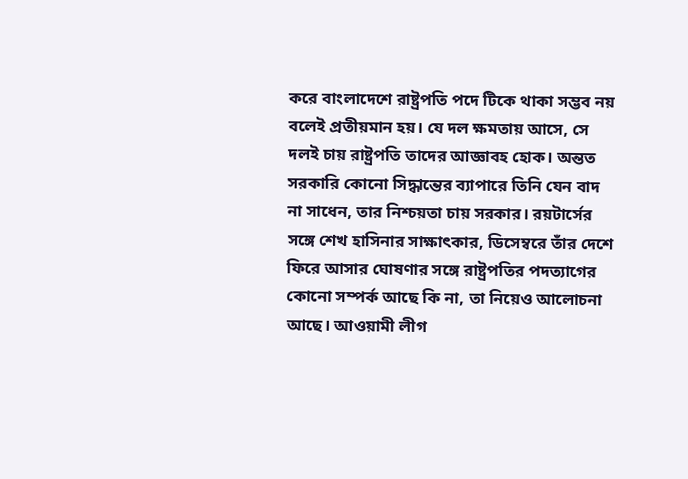করে বাংলাদেশে রাষ্ট্রপতি পদে টিকে থাকা সম্ভব নয় বলেই প্রতীয়মান হয়। যে দল ক্ষমতায় আসে, সে দলই চায় রাষ্ট্রপতি তাদের আজ্ঞাবহ হোক। অন্তত সরকারি কোনো সিদ্ধান্তের ব্যাপারে তিনি যেন বাদ না সাধেন, তার নিশ্চয়তা চায় সরকার। রয়টার্সের সঙ্গে শেখ হাসিনার সাক্ষাৎকার, ডিসেম্বরে তাঁর দেশে ফিরে আসার ঘোষণার সঙ্গে রাষ্ট্রপতির পদত্যাগের কোনো সম্পর্ক আছে কি না, তা নিয়েও আলোচনা আছে। আওয়ামী লীগ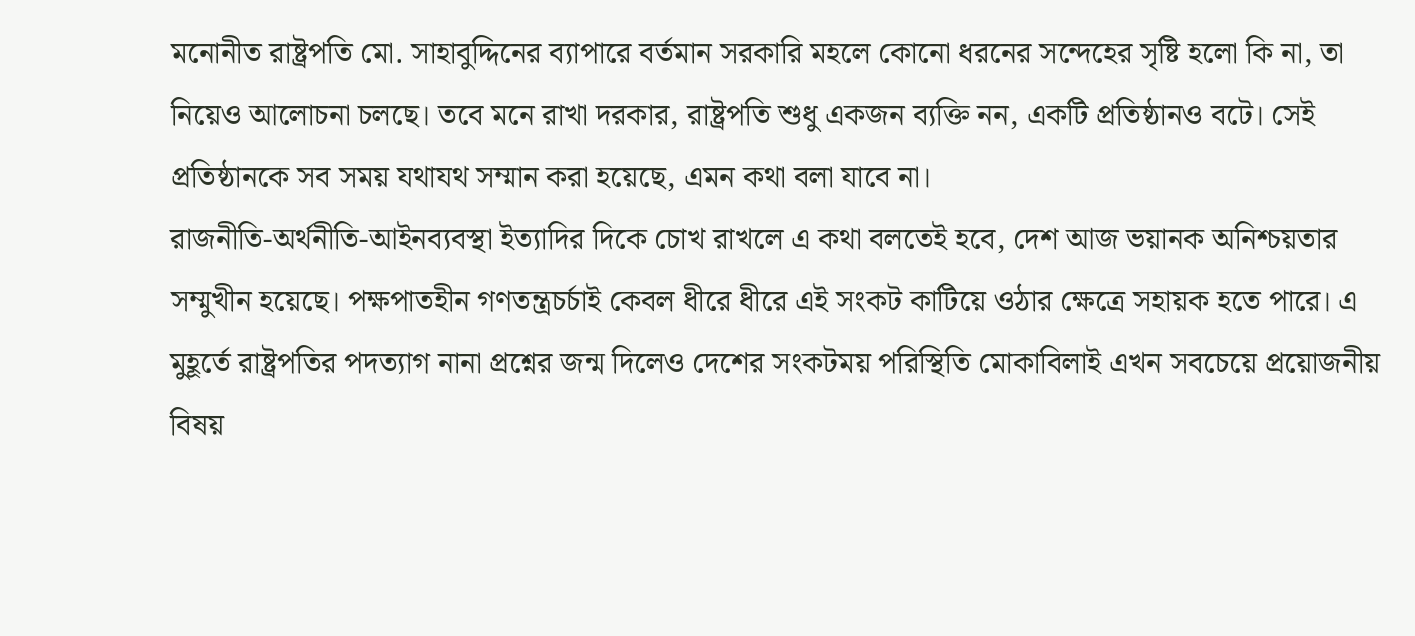মনোনীত রাষ্ট্রপতি মো. সাহাবুদ্দিনের ব্যাপারে বর্তমান সরকারি মহলে কোনো ধরনের সন্দেহের সৃষ্টি হলো কি না, তা নিয়েও আলোচনা চলছে। তবে মনে রাখা দরকার, রাষ্ট্রপতি শুধু একজন ব্যক্তি নন, একটি প্রতিষ্ঠানও বটে। সেই প্রতিষ্ঠানকে সব সময় যথাযথ সম্মান করা হয়েছে, এমন কথা বলা যাবে না।
রাজনীতি-অর্থনীতি-আইনব্যবস্থা ইত্যাদির দিকে চোখ রাখলে এ কথা বলতেই হবে, দেশ আজ ভয়ানক অনিশ্চয়তার সম্মুখীন হয়েছে। পক্ষপাতহীন গণতন্ত্রচর্চাই কেবল ধীরে ধীরে এই সংকট কাটিয়ে ওঠার ক্ষেত্রে সহায়ক হতে পারে। এ মুহূর্তে রাষ্ট্রপতির পদত্যাগ নানা প্রশ্নের জন্ম দিলেও দেশের সংকটময় পরিস্থিতি মোকাবিলাই এখন সবচেয়ে প্রয়োজনীয় বিষয়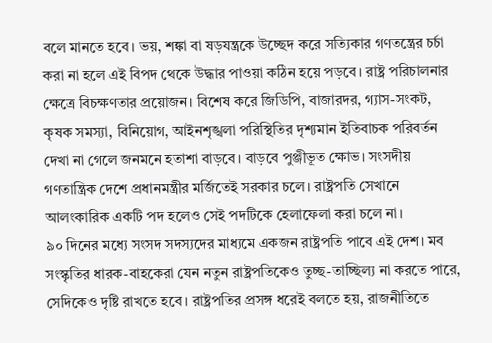বলে মানতে হবে। ভয়, শঙ্কা বা ষড়যন্ত্রকে উচ্ছেদ করে সত্যিকার গণতন্ত্রের চর্চা করা না হলে এই বিপদ থেকে উদ্ধার পাওয়া কঠিন হয়ে পড়বে। রাষ্ট্র পরিচালনার ক্ষেত্রে বিচক্ষণতার প্রয়োজন। বিশেষ করে জিডিপি, বাজারদর, গ্যাস-সংকট, কৃষক সমস্যা, বিনিয়োগ, আইনশৃঙ্খলা পরিস্থিতির দৃশ্যমান ইতিবাচক পরিবর্তন দেখা না গেলে জনমনে হতাশা বাড়বে। বাড়বে পুঞ্জীভূত ক্ষোভ। সংসদীয় গণতান্ত্রিক দেশে প্রধানমন্ত্রীর মর্জিতেই সরকার চলে। রাষ্ট্রপতি সেখানে আলংকারিক একটি পদ হলেও সেই পদটিকে হেলাফেলা করা চলে না।
৯০ দিনের মধ্যে সংসদ সদস্যদের মাধ্যমে একজন রাষ্ট্রপতি পাবে এই দেশ। মব সংস্কৃতির ধারক-বাহকেরা যেন নতুন রাষ্ট্রপতিকেও তুচ্ছ-তাচ্ছিল্য না করতে পারে, সেদিকেও দৃষ্টি রাখতে হবে। রাষ্ট্রপতির প্রসঙ্গ ধরেই বলতে হয়, রাজনীতিতে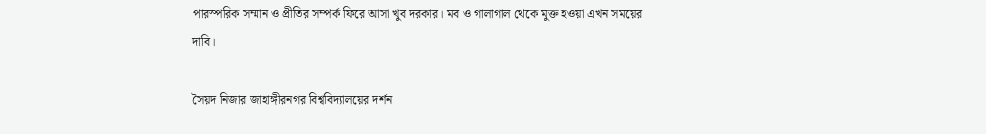পারস্পরিক সম্মান ও প্রীতির সম্পর্ক ফিরে আসা খুব দরকার। মব ও গালাগাল থেকে মুক্ত হওয়া এখন সময়ের দাবি।

সৈয়দ নিজার জাহাঙ্গীরনগর বিশ্ববিদ্যালয়ের দর্শন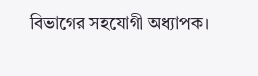বিভাগের সহযোগী অধ্যাপক।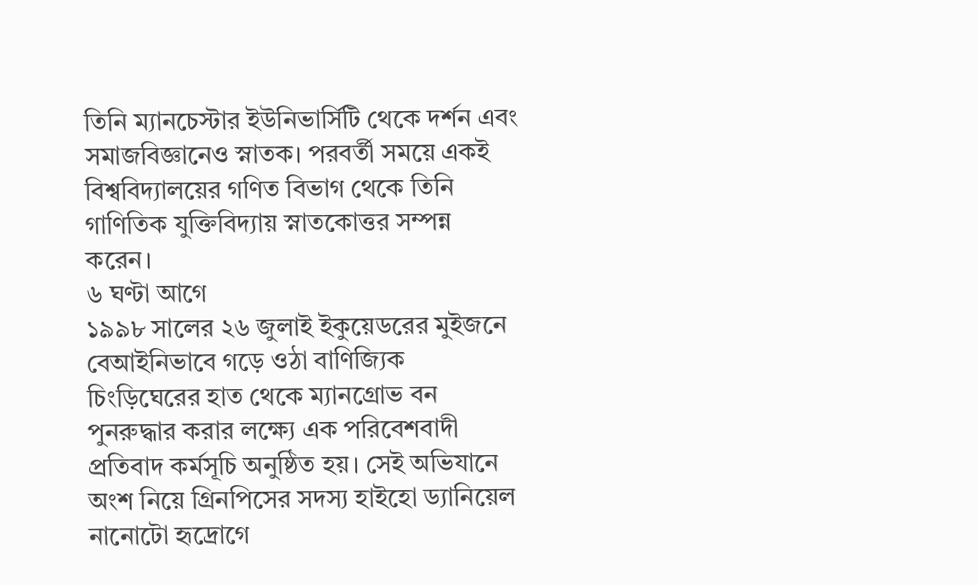তিনি ম্যানচেস্টার ইউনিভার্সিটি থেকে দর্শন এবং সমাজবিজ্ঞানেও স্নাতক। পরবর্তী সময়ে একই বিশ্ববিদ্যালয়ের গণিত বিভাগ থেকে তিনি গাণিতিক যুক্তিবিদ্যায় স্নাতকোত্তর সম্পন্ন করেন।
৬ ঘণ্টা আগে
১৯৯৮ সালের ২৬ জুলাই ইকুয়েডরের মুইজনে বেআইনিভাবে গড়ে ওঠা বাণিজ্যিক চিংড়িঘেরের হাত থেকে ম্যানগ্রোভ বন পুনরুদ্ধার করার লক্ষ্যে এক পরিবেশবাদী প্রতিবাদ কর্মসূচি অনুষ্ঠিত হয়। সেই অভিযানে অংশ নিয়ে গ্রিনপিসের সদস্য হাইহো ড্যানিয়েল নানোটো হৃদ্রোগে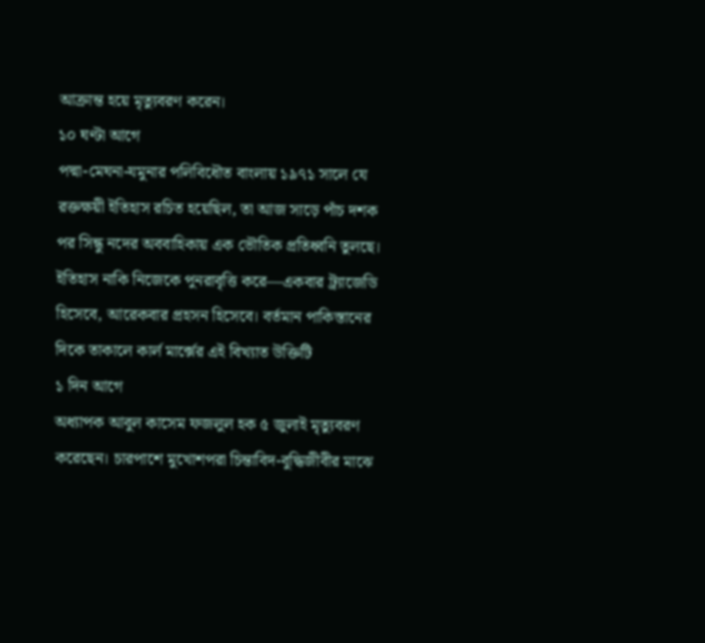আক্রান্ত হয়ে মৃত্যুবরণ করেন।
১০ ঘণ্টা আগে
পদ্মা-মেঘনা-যমুনার পলিবিধৌত বাংলায় ১৯৭১ সালে যে রক্তক্ষয়ী ইতিহাস রচিত হয়েছিল, তা আজ সাড়ে পাঁচ দশক পর সিন্ধু নদের অববাহিকায় এক ভৌতিক প্রতিধ্বনি তুলছে। ইতিহাস নাকি নিজেকে পুনরাবৃত্তি করে—একবার ট্র্যাজেডি হিসেবে, আরেকবার প্রহসন হিসেবে। বর্তমান পাকিস্তানের দিকে তাকালে কার্ল মার্ক্সের এই বিখ্যাত উক্তিটি
১ দিন আগে
অধ্যাপক আবুল কাসেম ফজলুল হক ৫ জুলাই মৃত্যুবরণ করেছেন। চারপাশে মুখোশপরা চিন্তাবিদ-বুদ্ধিজীবীর মাঝে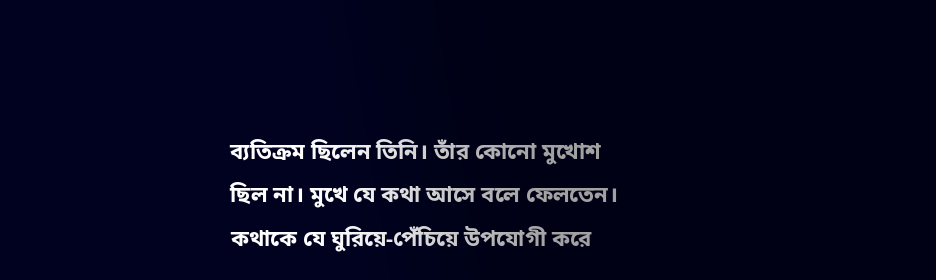ব্যতিক্রম ছিলেন তিনি। তাঁর কোনো মুখোশ ছিল না। মুখে যে কথা আসে বলে ফেলতেন। কথাকে যে ঘুরিয়ে-পেঁচিয়ে উপযোগী করে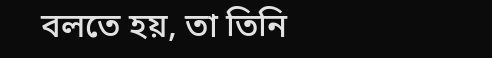বলতে হয়, তা তিনি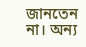জানতেন না। অন্য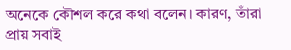অনেকে কৌশল করে কথা বলেন। কারণ, তাঁরা প্রায় সবাই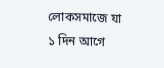লোকসমাজে যা
১ দিন আগে